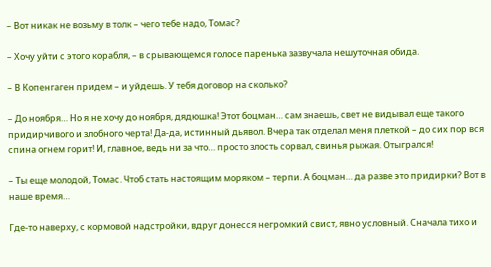– Вот никак не возьму в толк – чего тебе надо, Томас?

– Хочу уйти с этого корабля, – в срывающемся голосе паренька зазвучала нешуточная обида.

– В Копенгаген придем – и уйдешь. У тебя договор на сколько?

– До ноября… Но я не хочу до ноября, дядюшка! Этот боцман… сам знаешь, свет не видывал еще такого придирчивого и злобного черта! Да-да, истинный дьявол. Вчера так отделал меня плеткой – до сих пор вся спина огнем горит! И, главное, ведь ни за что… просто злость сорвал, свинья рыжая. Отыгрался!

– Ты еще молодой, Томас. Чтоб стать настоящим моряком – терпи. А боцман… да разве это придирки? Вот в наше время…

Где-то наверху, с кормовой надстройки, вдруг донесся негромкий свист, явно условный. Сначала тихо и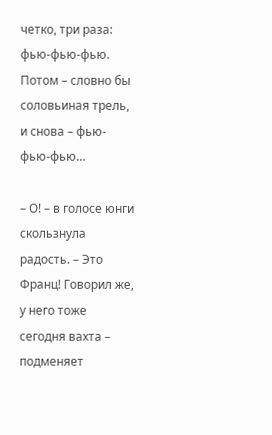четко, три раза: фью-фью-фью. Потом – словно бы соловьиная трель, и снова – фью-фью-фью…

– О! – в голосе юнги скользнула радость. – Это Франц! Говорил же, у него тоже сегодня вахта – подменяет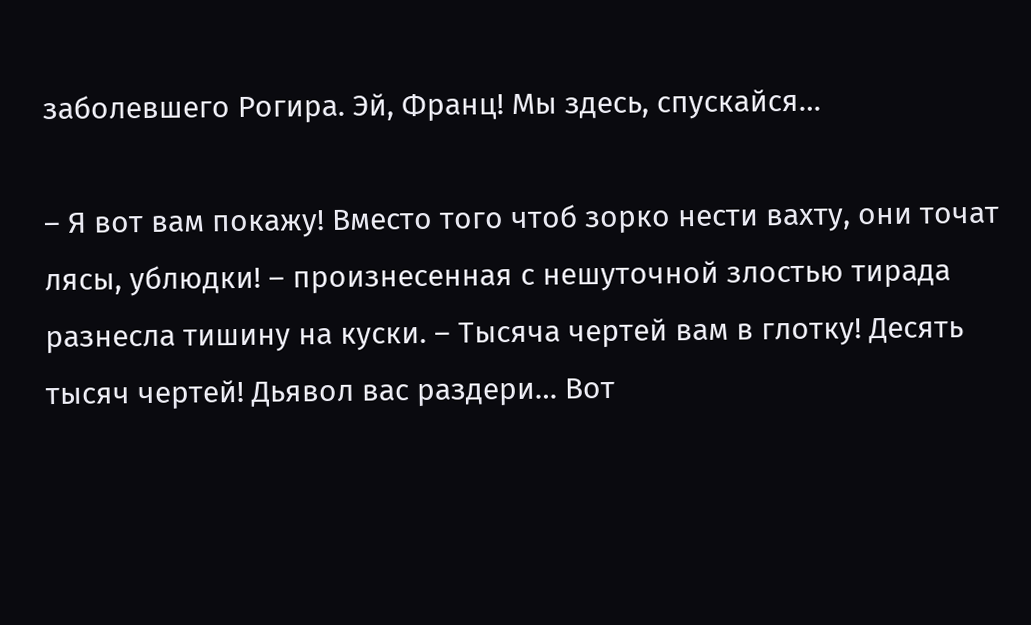заболевшего Рогира. Эй, Франц! Мы здесь, спускайся…

– Я вот вам покажу! Вместо того чтоб зорко нести вахту, они точат лясы, ублюдки! – произнесенная с нешуточной злостью тирада разнесла тишину на куски. – Тысяча чертей вам в глотку! Десять тысяч чертей! Дьявол вас раздери… Вот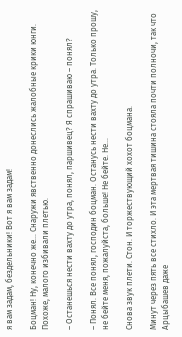я вам задам, бездельники! Вот я вам задам!

Боцман! Ну, конечно же… Снаружи явственно донеслись жалобные крики юнги. Похоже, малого избивали плетью.

– Останешься нести вахту до утра, понял, паршивец? Я спрашиваю – понял?

– Понял. Все понял, господин боцман. Останусь нести вахту до утра. Только прошу, не бейте меня, пожалуйста, больше! Не бейте. Не…

Снова звук плети. Стон. И торжествующий хохот боцмана.

Минут через пять все стихло. И эта мертвая тишина стояла почти полночи, так что Арцыбашев даже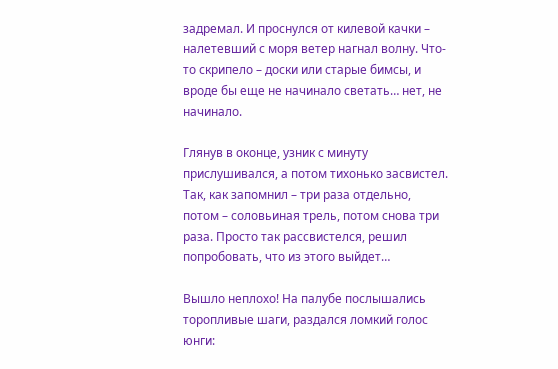задремал. И проснулся от килевой качки – налетевший с моря ветер нагнал волну. Что-то скрипело – доски или старые бимсы, и вроде бы еще не начинало светать… нет, не начинало.

Глянув в оконце, узник с минуту прислушивался, а потом тихонько засвистел. Так, как запомнил – три раза отдельно, потом – соловьиная трель, потом снова три раза. Просто так рассвистелся, решил попробовать, что из этого выйдет…

Вышло неплохо! На палубе послышались торопливые шаги, раздался ломкий голос юнги: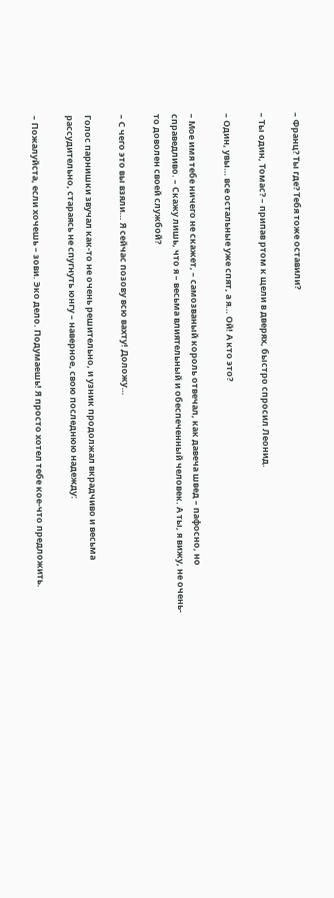– Франц? Ты где? Тебя тоже оставили?

– Ты один, Томас? – припав ртом к щели в дверях, быстро спросил Леонид.

– Один, увы… все остальные уже спят, а я… Ой! А кто это?

– Мое имя тебе ничего не скажет, – самозваный король отвечал, как давеча швед – пафосно, но справедливо. – Скажу лишь, что я – весьма влиятельный и обеспеченный человек. А ты, я вижу, не очень-то доволен своей службой?

– С чего это вы взяли… Я сейчас позову всю вахту! Доложу…

Голос парнишки звучал как-то не очень решительно, и узник продолжал вкрадчиво и весьма рассудительно, стараясь не спугнуть юнгу – наверное, свою последнюю надежду:

– Пожалуйста, если хочешь – зови. Эко дело. Подумаешь! Я просто хотел тебе кое-что предложить.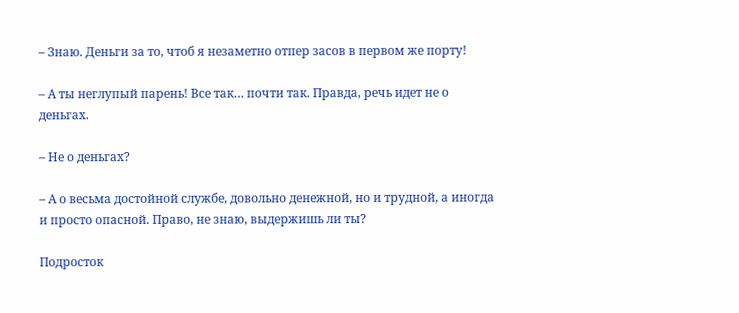– Знаю. Деньги за то, чтоб я незаметно отпер засов в первом же порту!

– А ты неглупый парень! Все так… почти так. Правда, речь идет не о деньгах.

– Не о деньгах?

– А о весьма достойной службе, довольно денежной, но и трудной, а иногда и просто опасной. Право, не знаю, выдержишь ли ты?

Подросток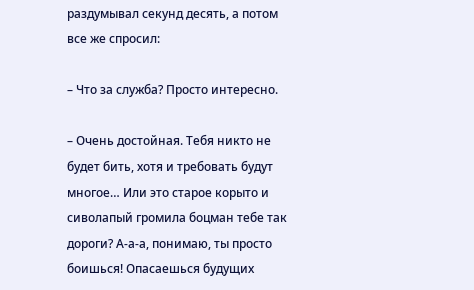раздумывал секунд десять, а потом все же спросил:

– Что за служба? Просто интересно.

– Очень достойная. Тебя никто не будет бить, хотя и требовать будут многое… Или это старое корыто и сиволапый громила боцман тебе так дороги? А-а-а, понимаю, ты просто боишься! Опасаешься будущих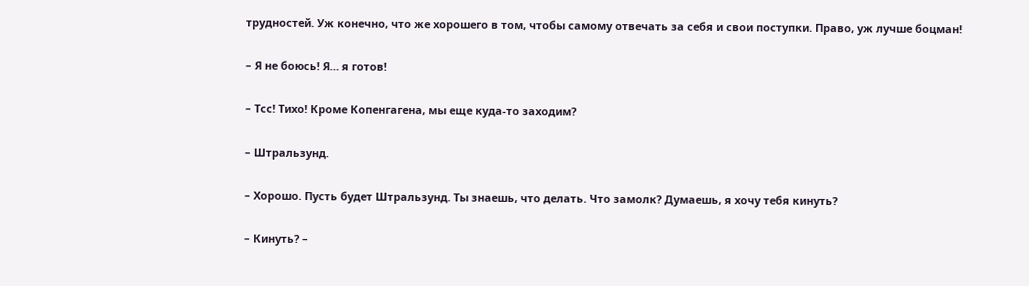трудностей. Уж конечно, что же хорошего в том, чтобы самому отвечать за себя и свои поступки. Право, уж лучше боцман!

– Я не боюсь! Я… я готов!

– Тсс! Тихо! Кроме Копенгагена, мы еще куда-то заходим?

– Штральзунд.

– Хорошо. Пусть будет Штральзунд. Ты знаешь, что делать. Что замолк? Думаешь, я хочу тебя кинуть?

– Кинуть? –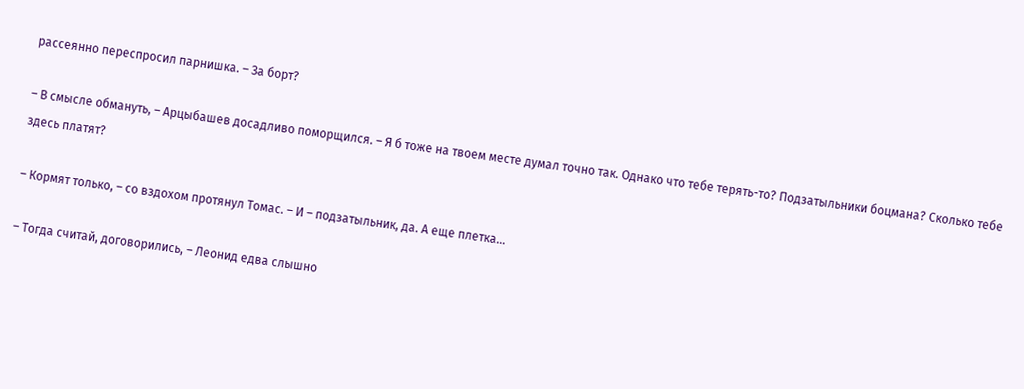рассеянно переспросил парнишка. – За борт?

– В смысле обмануть, – Арцыбашев досадливо поморщился. – Я б тоже на твоем месте думал точно так. Однако что тебе терять-то? Подзатыльники боцмана? Сколько тебе здесь платят?

– Кормят только, – со вздохом протянул Томас. – И – подзатыльник, да. А еще плетка…

– Тогда считай, договорились, – Леонид едва слышно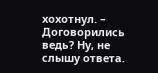хохотнул. – Договорились ведь? Ну, не слышу ответа.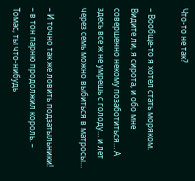Что-то не так?

– Вообще-то я хотел стать моряком. Видите ли, я сирота, и обо мне совершенно некому позаботиться… А здесь все ж не умрешь с голоду… и лет через семь можно выбиться в матросы…

– И точно так же ловить подзатыльники! – в тон парню продолжил король. – Томас, ты что-нибудь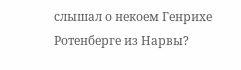слышал о некоем Генрихе Ротенберге из Нарвы?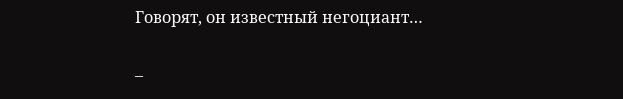Говорят, он известный негоциант…

–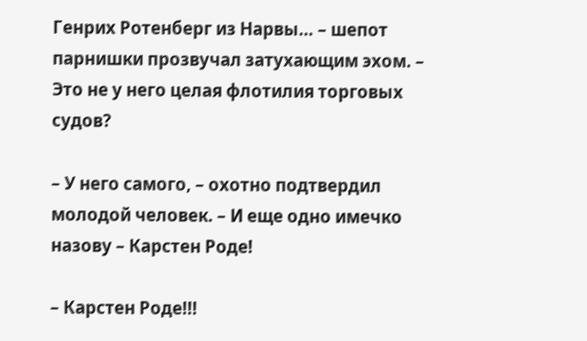Генрих Ротенберг из Нарвы… – шепот парнишки прозвучал затухающим эхом. – Это не у него целая флотилия торговых судов?

– У него самого, – охотно подтвердил молодой человек. – И еще одно имечко назову – Карстен Роде!

– Карстен Роде!!!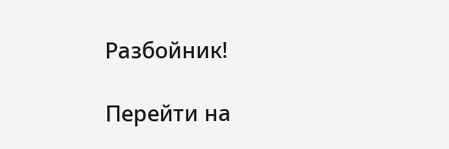Разбойник!

Перейти на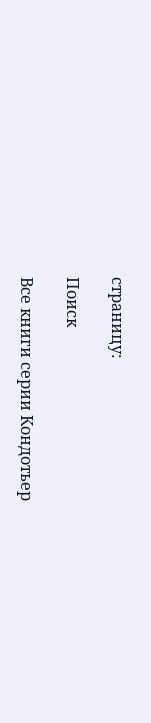страницу:

Поиск

Все книги серии Кондотьер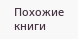Похожие книги